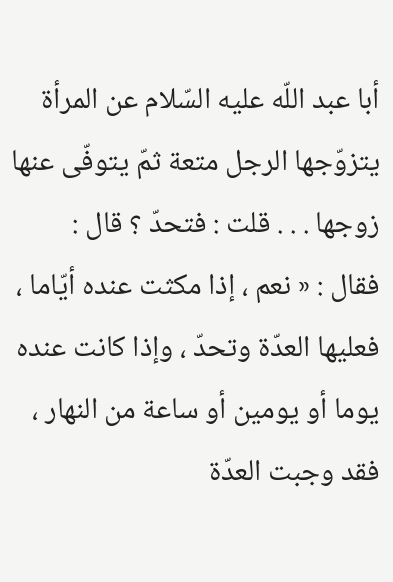أبا عبد اللّه عليه السّلام عن المرأة يتزوّجها الرجل متعة ثمّ يتوفّى عنها زوجها . . . قلت : فتحدّ ؟ قال :
فقال : « نعم ، إذا مكثت عنده أيّاما ، فعليها العدّة وتحدّ ، وإذا كانت عنده يوما أو يومين أو ساعة من النهار ، فقد وجبت العدّة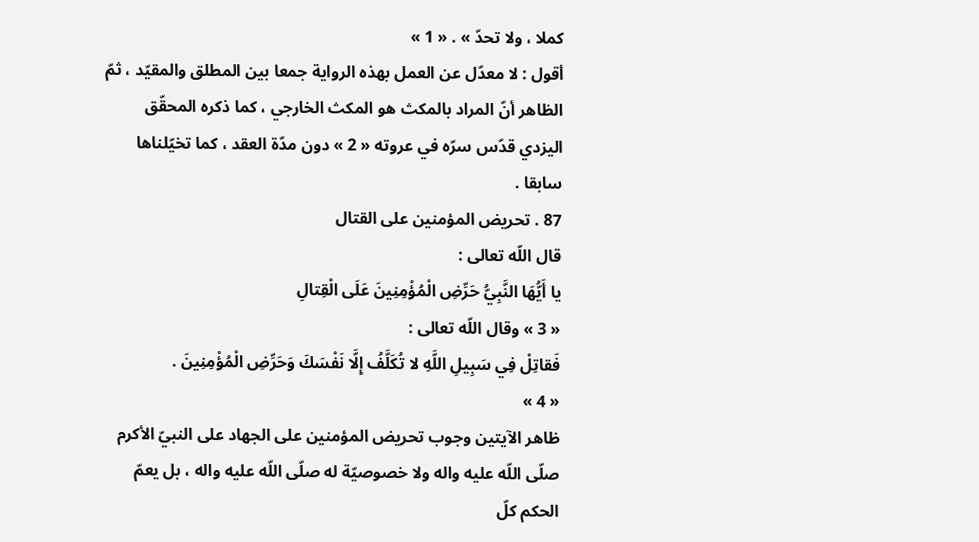كملا ، ولا تحدّ » . « 1 »
أقول : لا معدّل عن العمل بهذه الرواية جمعا بين المطلق والمقيّد ، ثمّ الظاهر أنّ المراد بالمكث هو المكث الخارجي ، كما ذكره المحقّق اليزدي قدّس سرّه في عروته « 2 » دون مدّة العقد ، كما تخيّلناها سابقا .
87 . تحريض المؤمنين على القتال
قال اللّه تعالى :
يا أَيُّهَا النَّبِيُّ حَرِّضِ الْمُؤْمِنِينَ عَلَى الْقِتالِ
« 3 » وقال اللّه تعالى :
فَقاتِلْ فِي سَبِيلِ اللَّهِ لا تُكَلَّفُ إِلَّا نَفْسَكَ وَحَرِّضِ الْمُؤْمِنِينَ .
« 4 »
ظاهر الآيتين وجوب تحريض المؤمنين على الجهاد على النبيّ الأكرم صلّى اللّه عليه واله ولا خصوصيّة له صلّى اللّه عليه واله ، بل يعمّ الحكم كلّ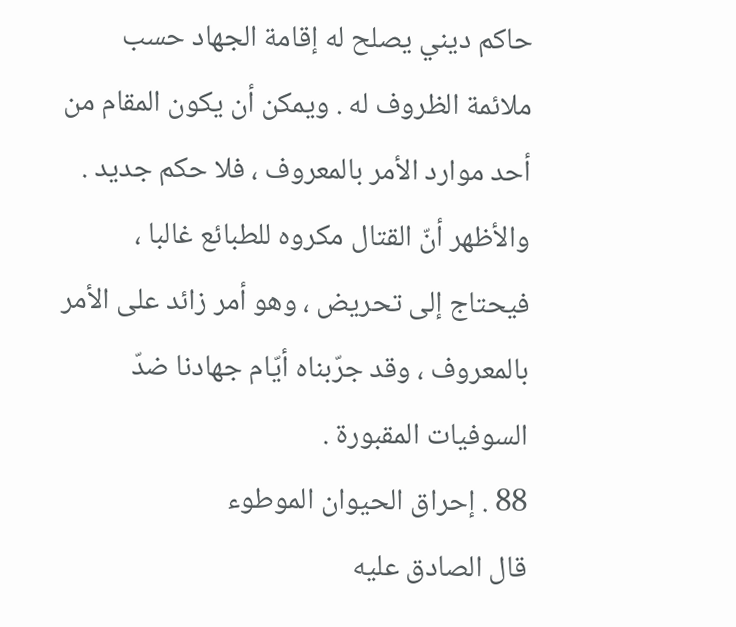حاكم ديني يصلح له إقامة الجهاد حسب ملائمة الظروف له . ويمكن أن يكون المقام من أحد موارد الأمر بالمعروف ، فلا حكم جديد . والأظهر أنّ القتال مكروه للطبائع غالبا ، فيحتاج إلى تحريض ، وهو أمر زائد على الأمر بالمعروف ، وقد جرّبناه أيّام جهادنا ضدّ السوفيات المقبورة .
88 . إحراق الحيوان الموطوء
قال الصادق عليه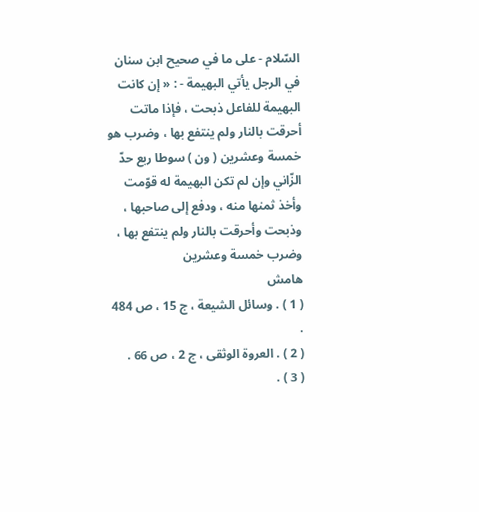السّلام - على ما في صحيح ابن سنان في الرجل يأتي البهيمة - : « إن كانت البهيمة للفاعل ذبحت ، فإذا ماتت أحرقت بالنار ولم ينتفع بها ، وضرب هو خمسة وعشرين ( ون ) سوطا ربع حدّ الزّاني وإن لم تكن البهيمة له قوّمت وأخذ ثمنها منه ، ودفع إلى صاحبها ، وذبحت وأحرقت بالنار ولم ينتفع بها ، وضرب خمسة وعشرين
هامش
( 1 ) . وسائل الشيعة ، ج 15 ، ص 484 .
( 2 ) . العروة الوثقى ، ج 2 ، ص 66 .
( 3 ) .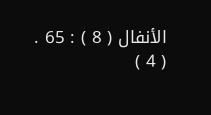الأنفال ( 8 ) : 65 .
( 4 )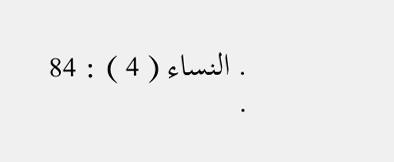. النساء ( 4 ) : 84 .